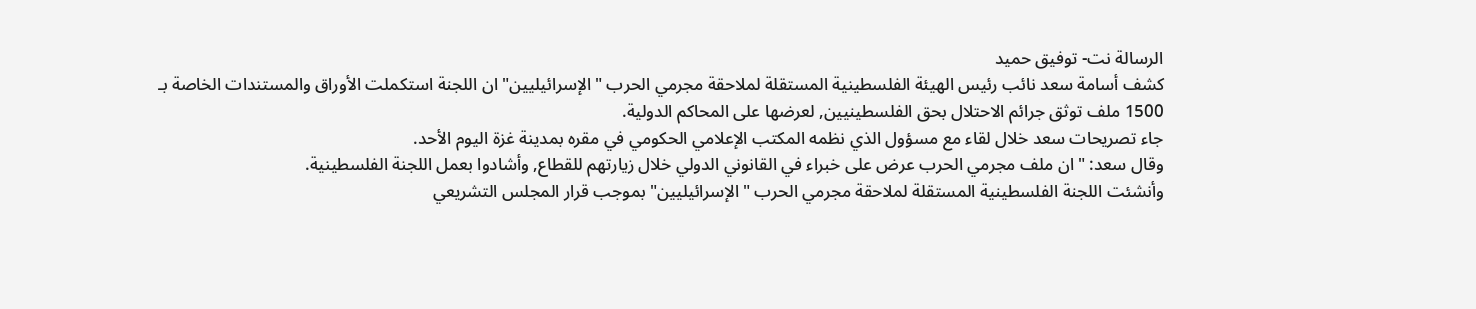الرسالة نت- توفيق حميد
كشف أسامة سعد نائب رئيس الهيئة الفلسطينية المستقلة لملاحقة مجرمي الحرب "الإسرائيليين" ان اللجنة استكملت الأوراق والمستندات الخاصة بـ 1500 ملف توثق جرائم الاحتلال بحق الفلسطينيين, لعرضها على المحاكم الدولية.
جاء تصريحات سعد خلال لقاء مع مسؤول الذي نظمه المكتب الإعلامي الحكومي في مقره بمدينة غزة اليوم الأحد.
وقال سعد: "ان ملف مجرمي الحرب عرض على خبراء في القانوني الدولي خلال زيارتهم للقطاع, وأشادوا بعمل اللجنة الفلسطينية.
وأنشئت اللجنة الفلسطينية المستقلة لملاحقة مجرمي الحرب "الإسرائيليين" بموجب قرار المجلس التشريعي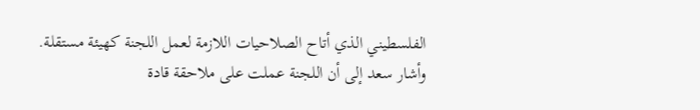الفلسطيني الذي أتاح الصلاحيات اللازمة لعمل اللجنة كهيئة مستقلة.
وأشار سعد إلى أن اللجنة عملت على ملاحقة قادة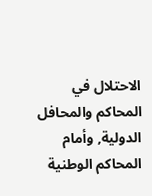الاحتلال في المحاكم والمحافل الدولية, وأمام المحاكم الوطنية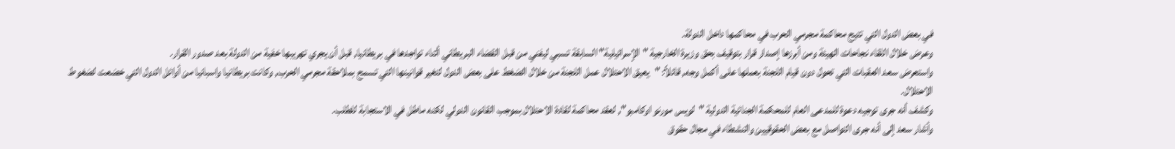في بعض الدول التي تتيح محاكمة مجرمي الحرب في محاكمها داخل الدولة.
وعرض خلال اللقاء نجاحات الهيئة ومن أبرزها إصدار قرار بتوقيف بحق وزيرة الخارجية "الإسرائيلية" السابقة تسبي ليفني من قبل القضاء البريطاني أثناء تواجدها في بريطانيا, قبل أن يجري تهريبها خفية من الدولة بعد صدور القرار.
واستعرض سعد العقبات التي تحول دون قيام اللجنة بعملها على أكمل وجه, قائلاً: "يعيق الاحتلال عمل اللجنة من خلال الضغط على بعض الدول لتغير قوانينها التي تسمح بملاحقة مجرمي الحرب, وكانت بريطانيا واسبانيا من أوائل الدول التي خضعت لضغوط الاحتلال.
وكشف أنه جرى توجيه دعوة للمدعى العام للمحكمة الجنائية الدولية "لويس مورنو اوكامبو", لعقد محاكمة لقادة الاحتلال بموجب القانون الدولي لكنه ماطل في الاستجابة للطلب.
وأشار سعد إلى أنه جرى التواصل مع بعض الحقوقيين والنشطاء في مجال حقوق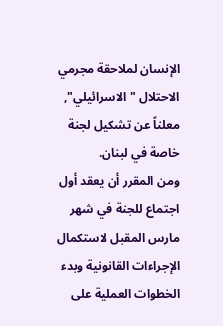الإنسان لملاحقة مجرمي الاحتلال "الاسرائيلي", معلناً عن تشكيل لجنة خاصة في لبنان.
ومن المقرر أن يعقد أول اجتماع للجنة في شهر مارس المقبل لاستكمال الإجراءات القانونية وبدء الخطوات العملية على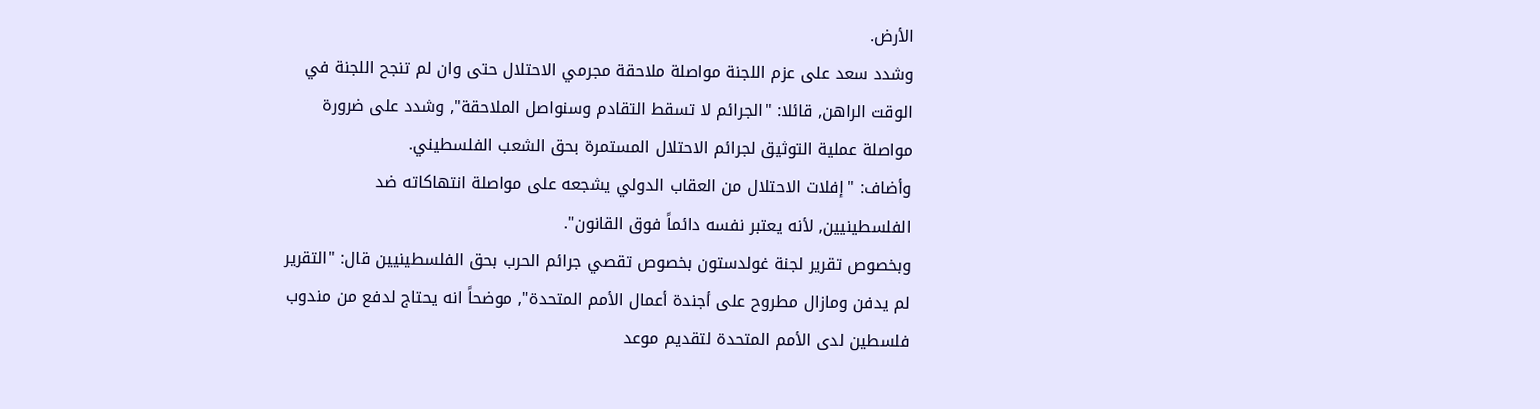الأرض.
وشدد سعد على عزم اللجنة مواصلة ملاحقة مجرمي الاحتلال حتى وان لم تنجح اللجنة في الوقت الراهن, قائلا: "الجرائم لا تسقط التقادم وسنواصل الملاحقة", وشدد على ضرورة مواصلة عملية التوثيق لجرائم الاحتلال المستمرة بحق الشعب الفلسطيني.
وأضاف: "إفلات الاحتلال من العقاب الدولي يشجعه على مواصلة انتهاكاته ضد الفلسطينيين, لأنه يعتبر نفسه دائماً فوق القانون".
وبخصوص تقرير لجنة غولدستون بخصوص تقصي جرائم الحرب بحق الفلسطينيين قال: "التقرير لم يدفن ومازال مطروح على أجندة أعمال الأمم المتحدة", موضحاً انه يحتاج لدفع من مندوب فلسطين لدى الأمم المتحدة لتقديم موعد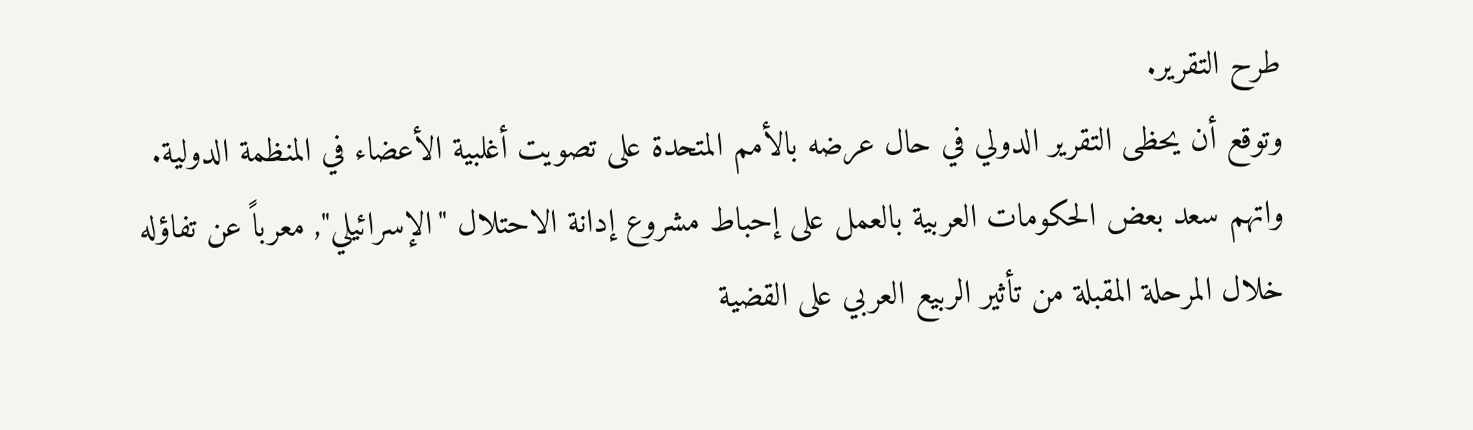طرح التقرير.
وتوقع أن يحظى التقرير الدولي في حال عرضه بالأمم المتحدة على تصويت أغلبية الأعضاء في المنظمة الدولية.
واتهم سعد بعض الحكومات العربية بالعمل على إحباط مشروع إدانة الاحتلال "الإسرائيلي", معرباً عن تفاؤله خلال المرحلة المقبلة من تأثير الربيع العربي على القضية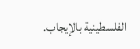الفلسطينية بالإيجاب.